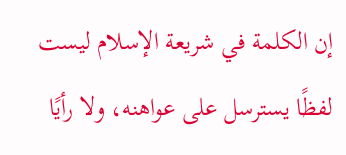إن الكلمة في شريعة الإسلام ليست لفظًا يسترسل على عواهنه، ولا رأيًا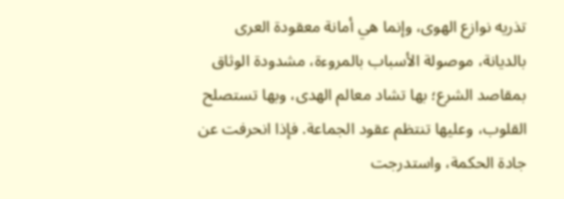تذريه نوازع الهوى، وإنما هي أمانة معقودة العرى بالديانة، موصولة الأسباب بالمروءة، مشدودة الوثاق بمقاصد الشرع؛ بها تشاد معالم الهدى، وبها تستصلح القلوب، وعليها تنتظم عقود الجماعة. فإذا انحرفت عن جادة الحكمة، واستدرجت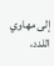إلى مهاوي اللدد،